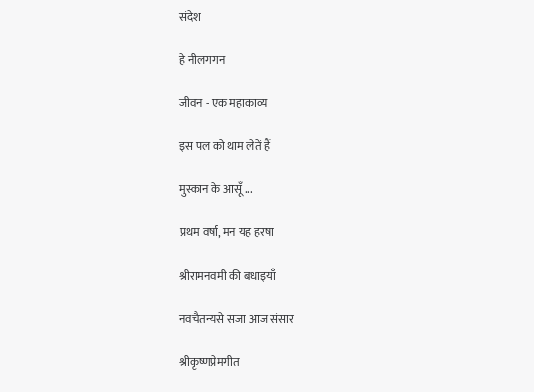संदेश

हे नीलगगन

जीवन - एक महाकाव्य

इस पल को थाम लेतें हैं

मुस्कान के आसूँ ...

प्रथम वर्षा, मन यह हरषा

श्रीरामनवमी की बधाइयाँ

नवचैतन्यसे सजा आज संसार

श्रीकृष्णप्रेमगीत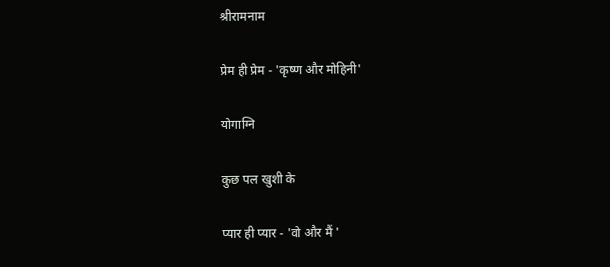श्रीरामनाम

प्रेम ही प्रेम - 'कृष्ण और मोहिनी'

योगाग्नि

कुछ पल खुशी के

प्यार ही प्यार - 'वो और मैं '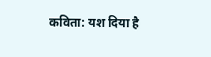कविता: यश दिया है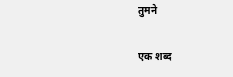तुमने

एक शब्द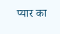प्यार का